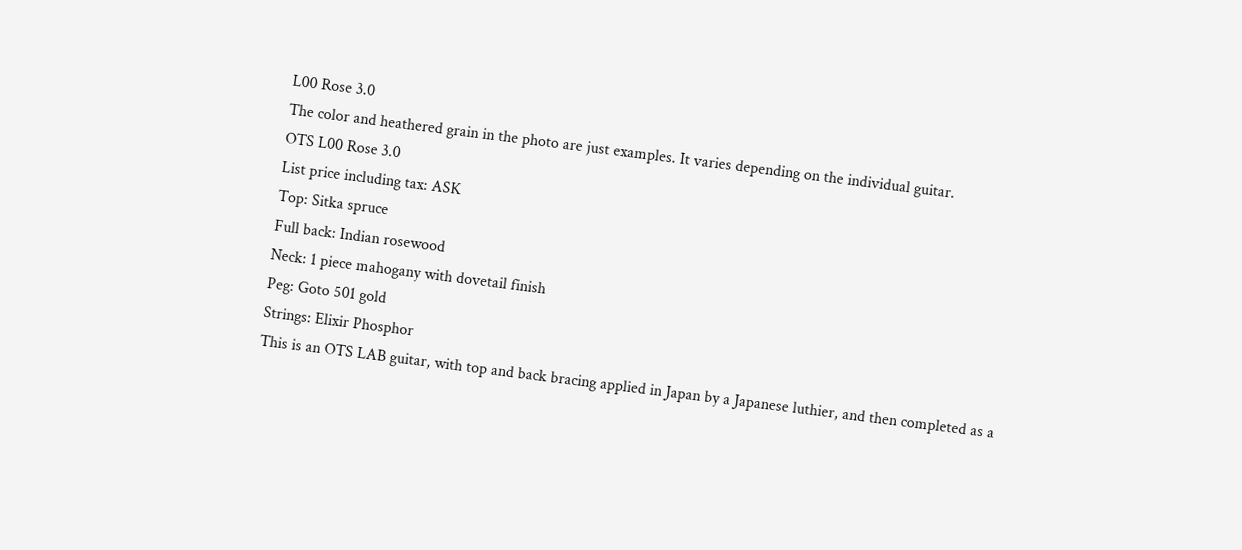L00 Rose 3.0
The color and heathered grain in the photo are just examples. It varies depending on the individual guitar.
OTS L00 Rose 3.0
List price including tax: ASK
Top: Sitka spruce
Full back: Indian rosewood
Neck: 1 piece mahogany with dovetail finish
Peg: Goto 501 gold
Strings: Elixir Phosphor
This is an OTS LAB guitar, with top and back bracing applied in Japan by a Japanese luthier, and then completed as a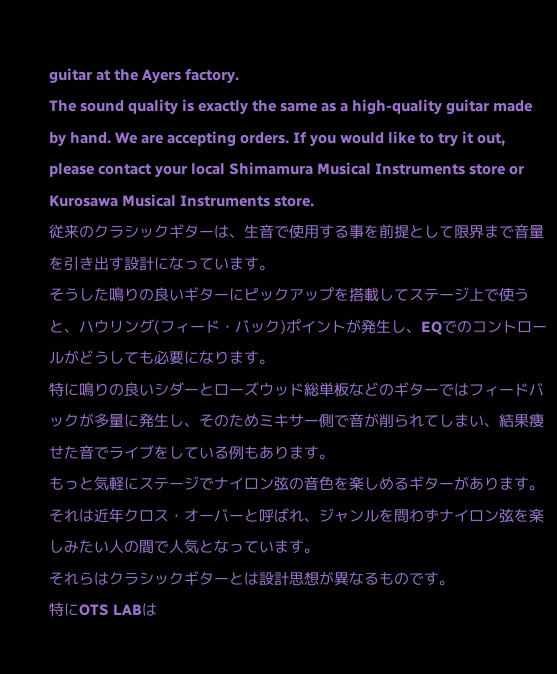guitar at the Ayers factory.
The sound quality is exactly the same as a high-quality guitar made by hand. We are accepting orders. If you would like to try it out, please contact your local Shimamura Musical Instruments store or Kurosawa Musical Instruments store.
従来のクラシックギターは、生音で使用する事を前提として限界まで音量を引き出す設計になっています。
そうした鳴りの良いギターにピックアップを搭載してステージ上で使うと、ハウリング(フィード・バック)ポイントが発生し、EQでのコントロールがどうしても必要になります。
特に鳴りの良いシダーとローズウッド総単板などのギターではフィードバックが多量に発生し、そのためミキサー側で音が削られてしまい、結果痩せた音でライブをしている例もあります。
もっと気軽にステージでナイロン弦の音色を楽しめるギターがあります。
それは近年クロス・オーバーと呼ばれ、ジャンルを問わずナイロン弦を楽しみたい人の間で人気となっています。
それらはクラシックギターとは設計思想が異なるものです。
特にOTS LABは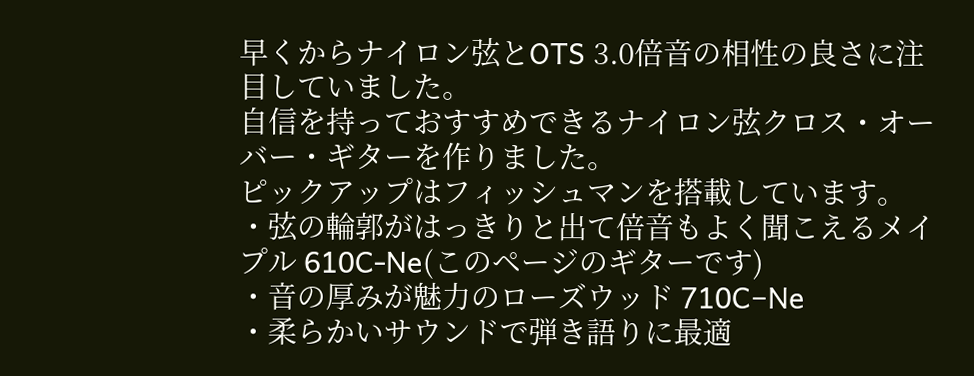早くからナイロン弦とOTS 3.0倍音の相性の良さに注目していました。
自信を持っておすすめできるナイロン弦クロス・オーバー・ギターを作りました。
ピックアップはフィッシュマンを搭載しています。
・弦の輪郭がはっきりと出て倍音もよく聞こえるメイプル 610C-Ne(このページのギターです)
・音の厚みが魅力のローズウッド 710C−Ne
・柔らかいサウンドで弾き語りに最適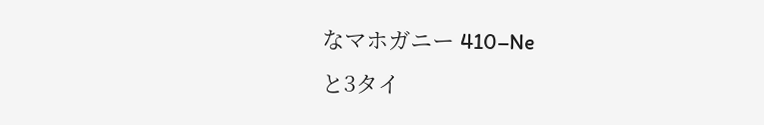なマホガニー 410–Ne
と3タイ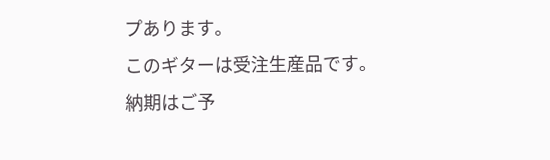プあります。
このギターは受注生産品です。
納期はご予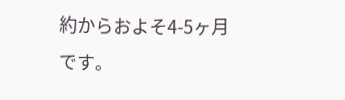約からおよそ4-5ヶ月です。